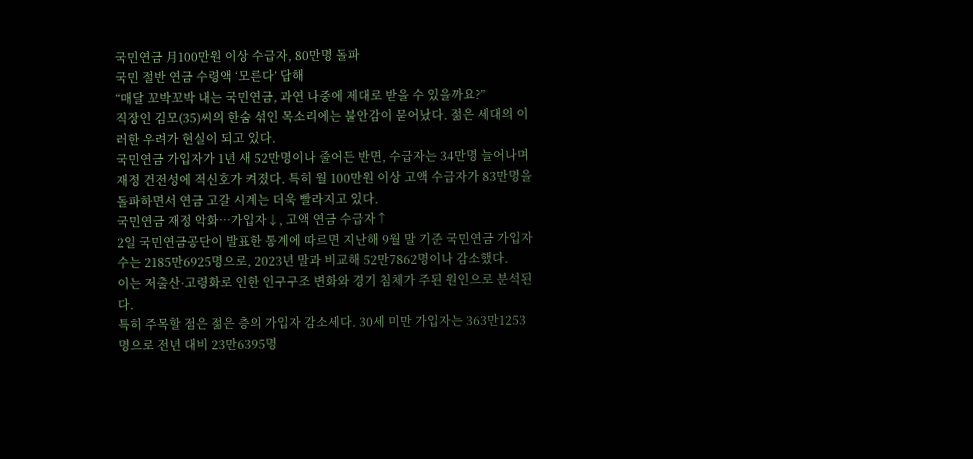국민연금 月100만원 이상 수급자, 80만명 돌파
국민 절반 연금 수령액 ‘모른다’ 답해
“매달 꼬박꼬박 내는 국민연금, 과연 나중에 제대로 받을 수 있을까요?”
직장인 김모(35)씨의 한숨 섞인 목소리에는 불안감이 묻어났다. 젊은 세대의 이러한 우려가 현실이 되고 있다.
국민연금 가입자가 1년 새 52만명이나 줄어든 반면, 수급자는 34만명 늘어나며 재정 건전성에 적신호가 켜졌다. 특히 월 100만원 이상 고액 수급자가 83만명을 돌파하면서 연금 고갈 시계는 더욱 빨라지고 있다.
국민연금 재정 악화…가입자↓, 고액 연금 수급자↑
2일 국민연금공단이 발표한 통계에 따르면 지난해 9월 말 기준 국민연금 가입자 수는 2185만6925명으로, 2023년 말과 비교해 52만7862명이나 감소했다.
이는 저출산·고령화로 인한 인구구조 변화와 경기 침체가 주된 원인으로 분석된다.
특히 주목할 점은 젊은 층의 가입자 감소세다. 30세 미만 가입자는 363만1253명으로 전년 대비 23만6395명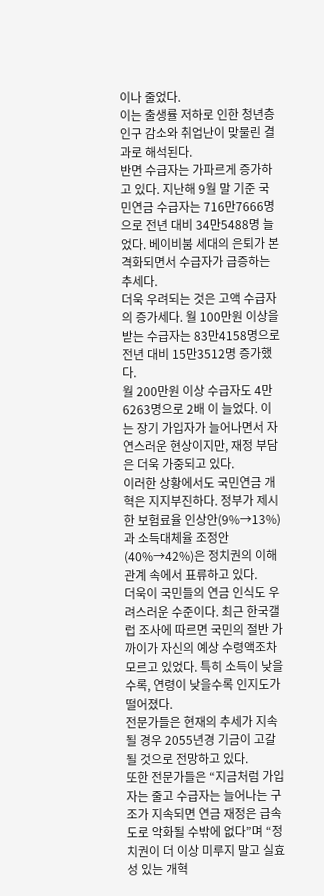이나 줄었다.
이는 출생률 저하로 인한 청년층 인구 감소와 취업난이 맞물린 결과로 해석된다.
반면 수급자는 가파르게 증가하고 있다. 지난해 9월 말 기준 국민연금 수급자는 716만7666명으로 전년 대비 34만5488명 늘었다. 베이비붐 세대의 은퇴가 본격화되면서 수급자가 급증하는 추세다.
더욱 우려되는 것은 고액 수급자의 증가세다. 월 100만원 이상을 받는 수급자는 83만4158명으로 전년 대비 15만3512명 증가했다.
월 200만원 이상 수급자도 4만6263명으로 2배 이 늘었다. 이는 장기 가입자가 늘어나면서 자연스러운 현상이지만, 재정 부담은 더욱 가중되고 있다.
이러한 상황에서도 국민연금 개혁은 지지부진하다. 정부가 제시한 보험료율 인상안(9%→13%)과 소득대체율 조정안(40%→42%)은 정치권의 이해관계 속에서 표류하고 있다.
더욱이 국민들의 연금 인식도 우려스러운 수준이다. 최근 한국갤럽 조사에 따르면 국민의 절반 가까이가 자신의 예상 수령액조차 모르고 있었다. 특히 소득이 낮을수록, 연령이 낮을수록 인지도가 떨어졌다.
전문가들은 현재의 추세가 지속될 경우 2055년경 기금이 고갈될 것으로 전망하고 있다.
또한 전문가들은 “지금처럼 가입자는 줄고 수급자는 늘어나는 구조가 지속되면 연금 재정은 급속도로 악화될 수밖에 없다”며 “정치권이 더 이상 미루지 말고 실효성 있는 개혁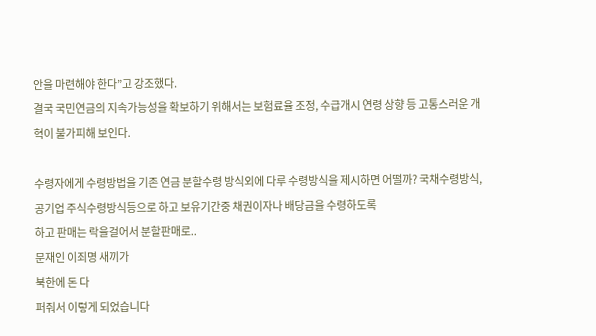안을 마련해야 한다”고 강조했다.
결국 국민연금의 지속가능성을 확보하기 위해서는 보험료율 조정, 수급개시 연령 상향 등 고통스러운 개혁이 불가피해 보인다.

수령자에게 수령방법을 기존 연금 분할수령 방식외에 다루 수령방식을 제시하면 어떨까? 국채수령방식,공기업 주식수령방식등으로 하고 보유기간중 채권이자나 배당금을 수령하도록
하고 판매는 락을걸어서 분할판매로..
문재인 이죄명 새끼가
북한에 돈 다
퍼줘서 이렇게 되었습니다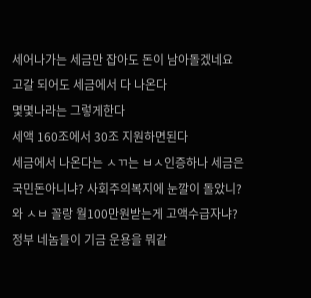세어나가는 세금만 잡아도 돈이 남아돌겠네요
고갈 되어도 세금에서 다 나온다
몇몇나라는 그렇게한다
세액 160조에서 30조 지원하면된다
세금에서 나온다는 ㅅㄲ는 ㅂㅅ인증하나 세금은 국민돈아니냐? 사회주의복지에 눈깔이 돌았니?
와 ㅅㅂ 꼴랑 월100만원받는게 고액수급자냐?
정부 네놈들이 기금 운용을 뭐같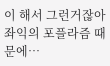이 해서 그런거잖아
좌익의 포플라즘 때문에…